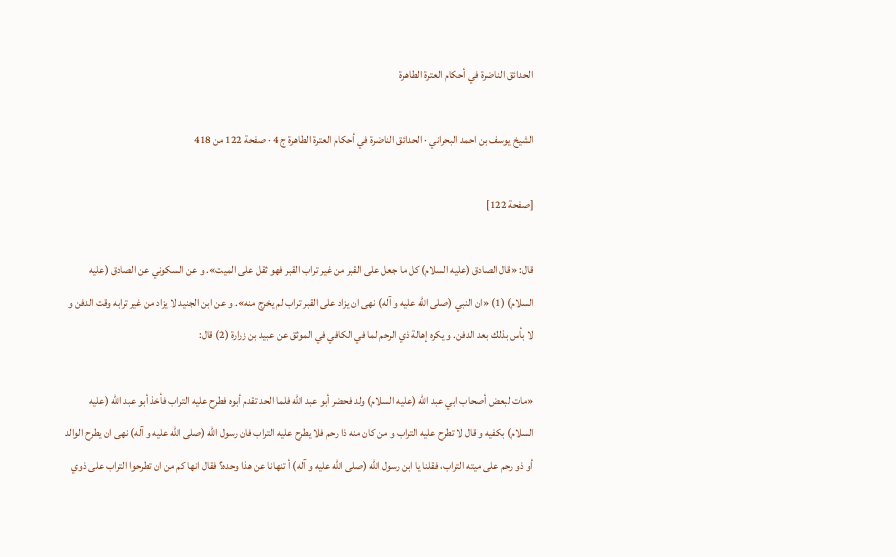الحدائق الناضرة في أحكام العترة الطاهرة

الشيخ يوسف بن احمد البحراني · الحدائق الناضرة في أحكام العترة الطاهرة ج 4 · صفحة 122 من 418

[صفحة 122]

قال: «قال الصادق (عليه السلام) كل ما جعل على القبر من غير تراب القبر فهو ثقل على الميت». و عن السكوني عن الصادق (عليه السلام) (1) «ان النبي (صلى الله عليه و آله) نهى ان يزاد على القبر تراب لم يخرج منه». و عن ابن الجنيد لا يزاد من غير ترابه وقت الدفن و لا بأس بذلك بعد الدفن. و يكره إهالة ذي الرحم لما في الكافي في الموثق عن عبيد بن زرارة (2) قال:

«مات لبعض أصحاب ابي عبد اللّٰه (عليه السلام) ولد فحضر أبو عبد اللّٰه فلما الحد تقدم أبوه فطرح عليه التراب فأخذ أبو عبد اللّٰه (عليه السلام) بكفيه و قال لا تطرح عليه التراب و من كان منه ذا رحم فلا يطرح عليه التراب فان رسول اللّٰه (صلى اللّٰه عليه و آله) نهى ان يطرح الوالد أو ذو رحم على ميته التراب، فقلنا يا ابن رسول اللّٰه (صلى اللّٰه عليه و آله) أ تنهانا عن هذا وحده؟ فقال انها كم من ان تطرحوا التراب على ذوي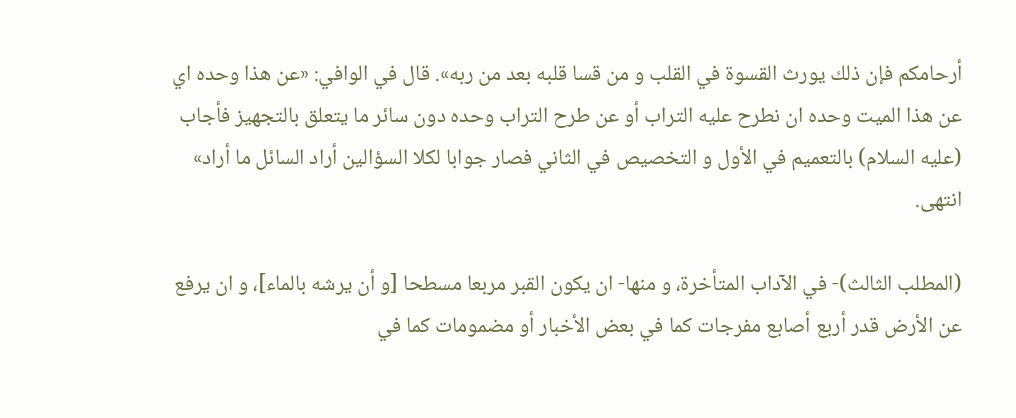أرحامكم فإن ذلك يورث القسوة في القلب و من قسا قلبه بعد من ربه». قال في الوافي: «عن هذا وحده اي عن هذا الميت وحده ان نطرح عليه التراب أو عن طرح التراب وحده دون سائر ما يتعلق بالتجهيز فأجاب (عليه السلام) بالتعميم في الأول و التخصيص في الثاني فصار جوابا لكلا السؤالين أراد السائل ما أراد» انتهى.

(المطلب الثالث)- في الآداب المتأخرة، و منها- ان يكون القبر مربعا مسطحا [و أن يرشه بالماء]، و ان يرفع عن الأرض قدر أربع أصابع مفرجات كما في بعض الأخبار أو مضمومات كما في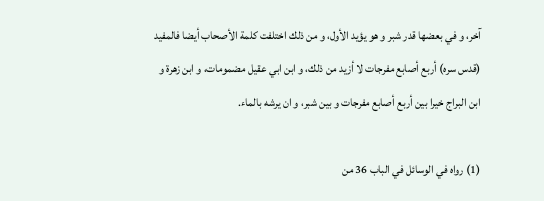آخر، و في بعضها قدر شبر و هو يؤيد الأول، و من ذلك اختلفت كلمة الأصحاب أيضا فالمفيد (قدس سره) أربع أصابع مفرجات لا أزيد من ذلك، و ابن ابي عقيل مضمومات، و ابن زهرة و ابن البراج خيرا بين أربع أصابع مفرجات و بين شبر، و ان يرشه بالماء.

(1) رواه في الوسائل في الباب 36 من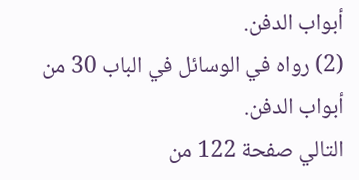أبواب الدفن.
(2) رواه في الوسائل في الباب 30 من أبواب الدفن.
التالي صفحة 122 من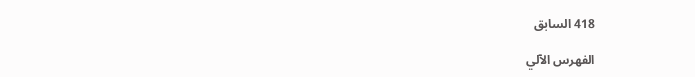418 السابق

الفهرس الآلي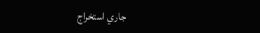جاري استخراج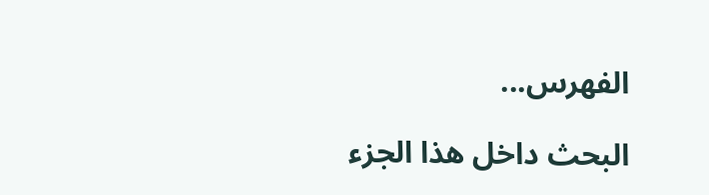الفهرس...

البحث داخل هذا الجزء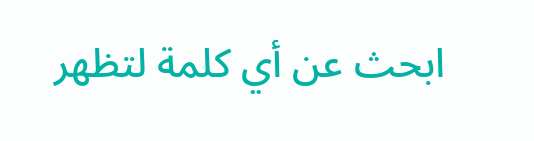ابحث عن أي كلمة لتظهر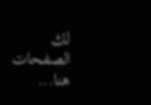لك الصفحات هنا...